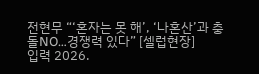전현무 “‘혼자는 못 해’, ‘나혼산’과 충돌NO…경쟁력 있다” [셀럽현장]
입력 2026.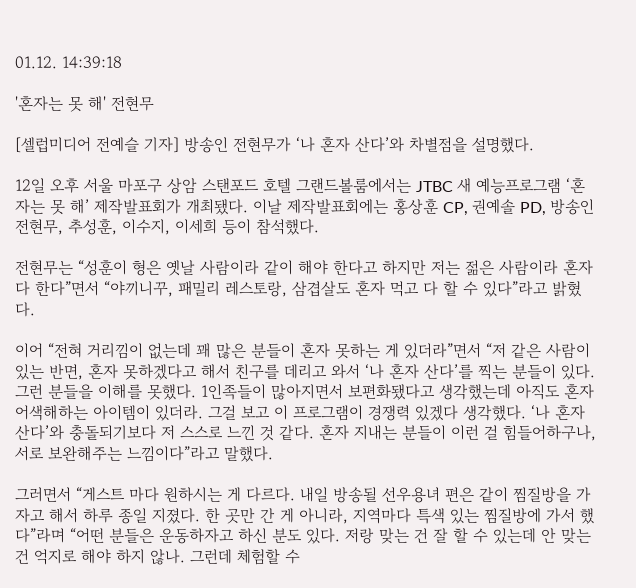01.12. 14:39:18

'혼자는 못 해' 전현무

[셀럽미디어 전예슬 기자] 방송인 전현무가 ‘나 혼자 산다’와 차별점을 설명했다.

12일 오후 서울 마포구 상암 스탠포드 호텔 그랜드볼룸에서는 JTBC 새 예능프로그램 ‘혼자는 못 해’ 제작발표회가 개최됐다. 이날 제작발표회에는 홍상훈 CP, 권예솔 PD, 방송인 전현무, 추성훈, 이수지, 이세희 등이 참석했다.

전현무는 “성훈이 형은 옛날 사람이라 같이 해야 한다고 하지만 저는 젊은 사람이라 혼자 다 한다”면서 “야끼니꾸, 패밀리 레스토랑, 삼겹살도 혼자 먹고 다 할 수 있다”라고 밝혔다.

이어 “전혀 거리낌이 없는데 꽤 많은 분들이 혼자 못하는 게 있더라”면서 “저 같은 사람이 있는 반면, 혼자 못하겠다고 해서 친구를 데리고 와서 ‘나 혼자 산다’를 찍는 분들이 있다. 그런 분들을 이해를 못했다. 1인족들이 많아지면서 보편화됐다고 생각했는데 아직도 혼자 어색해하는 아이템이 있더라. 그걸 보고 이 프로그램이 경쟁력 있겠다 생각했다. ‘나 혼자 산다’와 충돌되기보다 저 스스로 느낀 것 같다. 혼자 지내는 분들이 이런 걸 힘들어하구나, 서로 보완해주는 느낌이다”라고 말했다.

그러면서 “게스트 마다 원하시는 게 다르다. 내일 방송될 선우용녀 편은 같이 찜질방을 가자고 해서 하루 종일 지졌다. 한 곳만 간 게 아니라, 지역마다 특색 있는 찜질방에 가서 했다”라며 “어떤 분들은 운동하자고 하신 분도 있다. 저랑 맞는 건 잘 할 수 있는데 안 맞는 건 억지로 해야 하지 않나. 그런데 체험할 수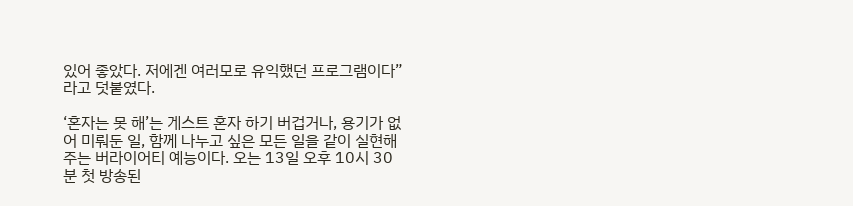있어 좋았다. 저에겐 여러모로 유익했던 프로그램이다”라고 덧붙였다.

‘혼자는 못 해’는 게스트 혼자 하기 버겁거나, 용기가 없어 미뤄둔 일, 함께 나누고 싶은 모든 일을 같이 실현해 주는 버라이어티 예능이다. 오는 13일 오후 10시 30분 첫 방송된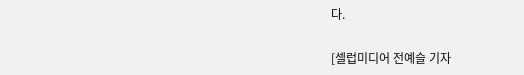다.

[셀럽미디어 전예슬 기자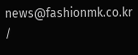news@fashionmk.co.kr /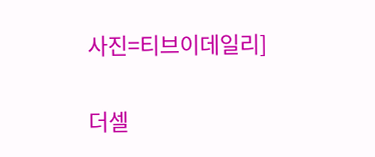사진=티브이데일리]

더셀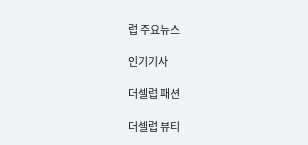럽 주요뉴스

인기기사

더셀럽 패션

더셀럽 뷰티